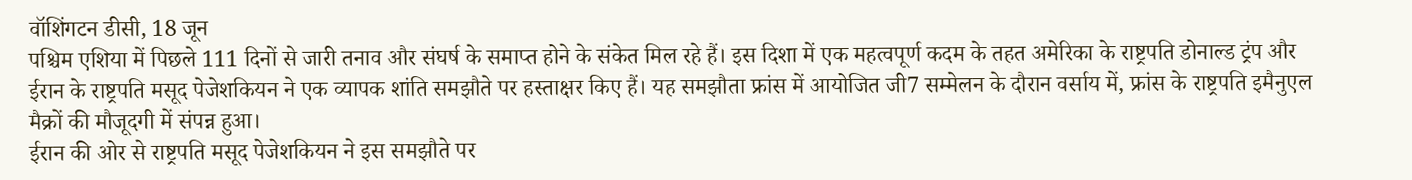वॉशिंगटन डीसी, 18 जून
पश्चिम एशिया में पिछले 111 दिनों से जारी तनाव और संघर्ष के समाप्त होने के संकेत मिल रहे हैं। इस दिशा में एक महत्वपूर्ण कदम के तहत अमेरिका के राष्ट्रपति डोनाल्ड ट्रंप और ईरान के राष्ट्रपति मसूद पेजेशकियन ने एक व्यापक शांति समझौते पर हस्ताक्षर किए हैं। यह समझौता फ्रांस में आयोजित जी7 सम्मेलन के दौरान वर्साय में, फ्रांस के राष्ट्रपति इमैनुएल मैक्रों की मौजूदगी में संपन्न हुआ।
ईरान की ओर से राष्ट्रपति मसूद पेजेशकियन ने इस समझौते पर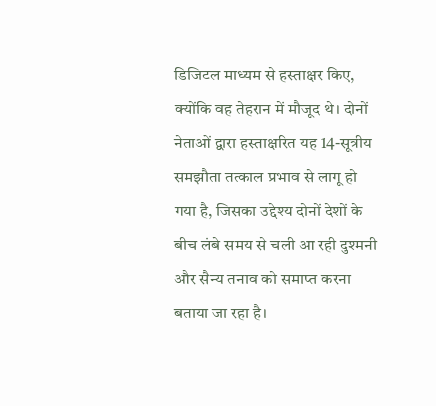डिजिटल माध्यम से हस्ताक्षर किए, क्योंकि वह तेहरान में मौजूद थे। दोनों नेताओं द्वारा हस्ताक्षरित यह 14-सूत्रीय समझौता तत्काल प्रभाव से लागू हो गया है, जिसका उद्देश्य दोनों देशों के बीच लंबे समय से चली आ रही दुश्मनी और सैन्य तनाव को समाप्त करना बताया जा रहा है।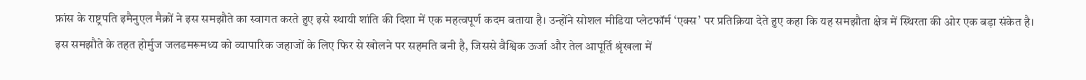फ्रांस के राष्ट्रपति इमैनुएल मैक्रों ने इस समझौते का स्वागत करते हुए इसे स्थायी शांति की दिशा में एक महत्वपूर्ण कदम बताया है। उन्होंने सोशल मीडिया प्लेटफॉर्म ‘एक्स’ पर प्रतिक्रिया देते हुए कहा कि यह समझौता क्षेत्र में स्थिरता की ओर एक बड़ा संकेत है। इस समझौते के तहत होर्मुज जलडमरूमध्य को व्यापारिक जहाजों के लिए फिर से खोलने पर सहमति बनी है, जिससे वैश्विक ऊर्जा और तेल आपूर्ति श्रृंखला में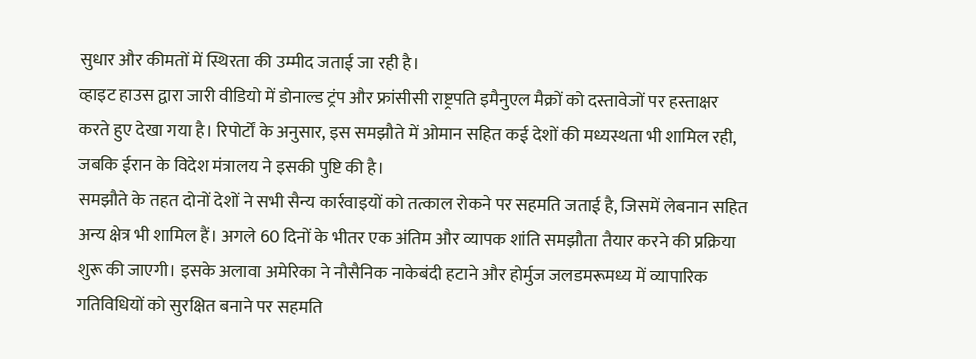सुधार और कीमतों में स्थिरता की उम्मीद जताई जा रही है।
व्हाइट हाउस द्वारा जारी वीडियो में डोनाल्ड ट्रंप और फ्रांसीसी राष्ट्रपति इमैनुएल मैक्रों को दस्तावेजों पर हस्ताक्षर करते हुए देखा गया है। रिपोर्टों के अनुसार, इस समझौते में ओमान सहित कई देशों की मध्यस्थता भी शामिल रही, जबकि ईरान के विदेश मंत्रालय ने इसकी पुष्टि की है।
समझौते के तहत दोनों देशों ने सभी सैन्य कार्रवाइयों को तत्काल रोकने पर सहमति जताई है, जिसमें लेबनान सहित अन्य क्षेत्र भी शामिल हैं। अगले 60 दिनों के भीतर एक अंतिम और व्यापक शांति समझौता तैयार करने की प्रक्रिया शुरू की जाएगी। इसके अलावा अमेरिका ने नौसैनिक नाकेबंदी हटाने और होर्मुज जलडमरूमध्य में व्यापारिक गतिविधियों को सुरक्षित बनाने पर सहमति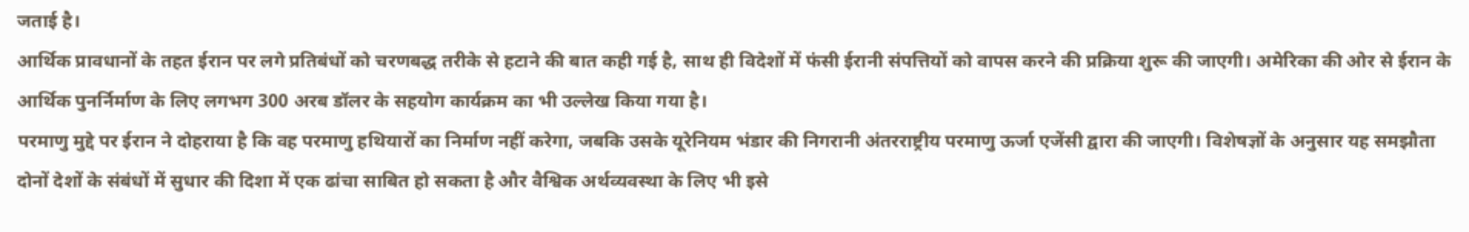जताई है।
आर्थिक प्रावधानों के तहत ईरान पर लगे प्रतिबंधों को चरणबद्ध तरीके से हटाने की बात कही गई है, साथ ही विदेशों में फंसी ईरानी संपत्तियों को वापस करने की प्रक्रिया शुरू की जाएगी। अमेरिका की ओर से ईरान के आर्थिक पुनर्निर्माण के लिए लगभग 300 अरब डॉलर के सहयोग कार्यक्रम का भी उल्लेख किया गया है।
परमाणु मुद्दे पर ईरान ने दोहराया है कि वह परमाणु हथियारों का निर्माण नहीं करेगा, जबकि उसके यूरेनियम भंडार की निगरानी अंतरराष्ट्रीय परमाणु ऊर्जा एजेंसी द्वारा की जाएगी। विशेषज्ञों के अनुसार यह समझौता दोनों देशों के संबंधों में सुधार की दिशा में एक ढांचा साबित हो सकता है और वैश्विक अर्थव्यवस्था के लिए भी इसे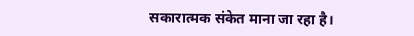सकारात्मक संकेत माना जा रहा है।